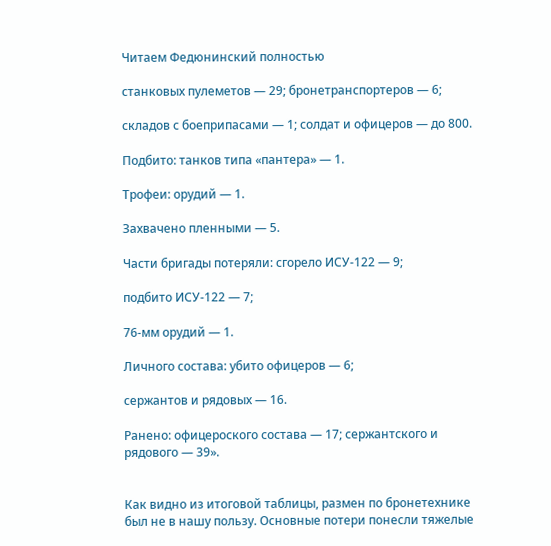Читаем Федюнинский полностью

станковых пулеметов — 29; бронетранспортеров — 6;

складов с боеприпасами — 1; солдат и офицеров — до 800.

Подбито: танков типа «пантера» — 1.

Трофеи: орудий — 1.

Захвачено пленными — 5.

Части бригады потеряли: сгорело ИСУ-122 — 9;

подбито ИСУ-122 — 7;

76-мм орудий — 1.

Личного состава: убито офицеров — 6;

сержантов и рядовых — 16.

Ранено: офицероского состава — 17; сержантского и рядового — 39».


Как видно из итоговой таблицы, размен по бронетехнике был не в нашу пользу. Основные потери понесли тяжелые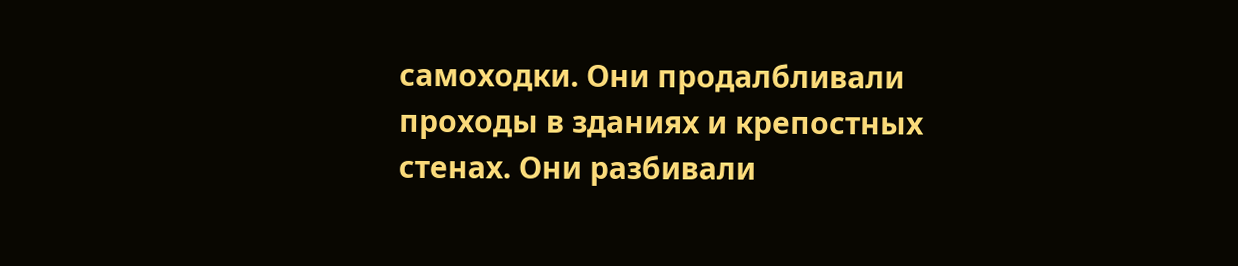самоходки. Они продалбливали проходы в зданиях и крепостных стенах. Они разбивали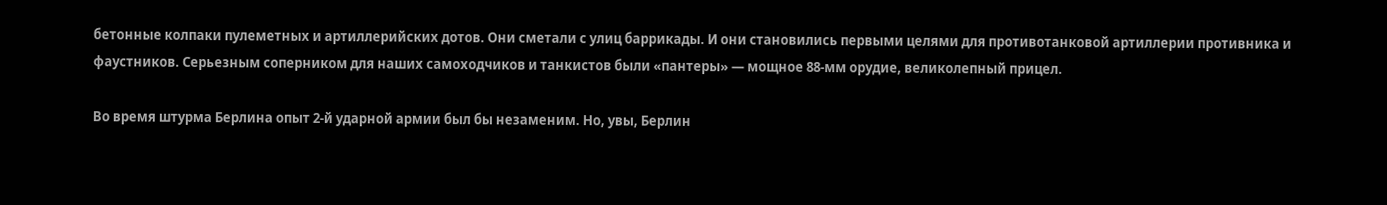бетонные колпаки пулеметных и артиллерийских дотов. Они сметали с улиц баррикады. И они становились первыми целями для противотанковой артиллерии противника и фаустников. Серьезным соперником для наших самоходчиков и танкистов были «пантеры» — мощное 88-мм орудие, великолепный прицел.

Во время штурма Берлина опыт 2-й ударной армии был бы незаменим. Но, увы, Берлин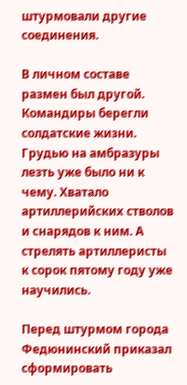штурмовали другие соединения.

В личном составе размен был другой. Командиры берегли солдатские жизни. Грудью на амбразуры лезть уже было ни к чему. Хватало артиллерийских стволов и снарядов к ним. А стрелять артиллеристы к сорок пятому году уже научились.

Перед штурмом города Федюнинский приказал сформировать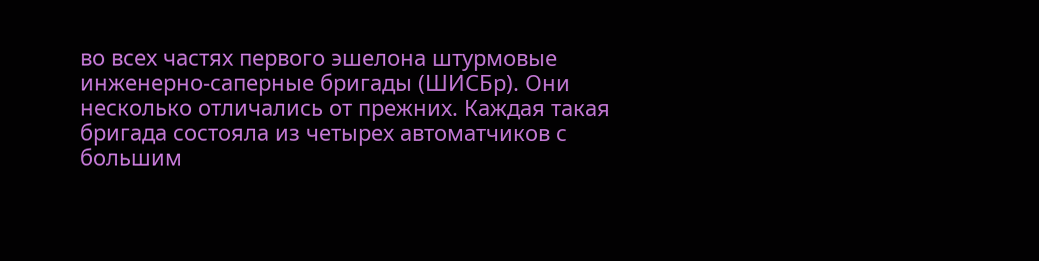во всех частях первого эшелона штурмовые инженерно-саперные бригады (ШИСБр). Они несколько отличались от прежних. Каждая такая бригада состояла из четырех автоматчиков с большим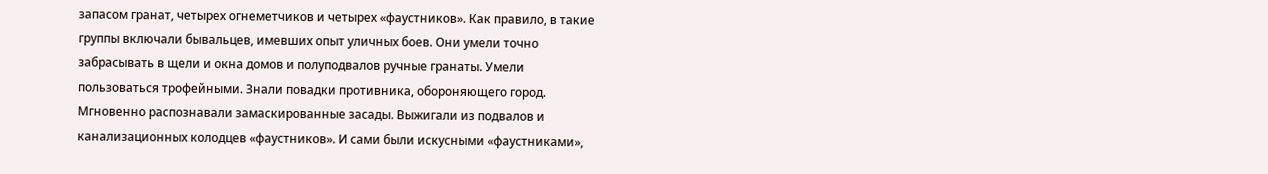запасом гранат, четырех огнеметчиков и четырех «фаустников». Как правило, в такие группы включали бывальцев, имевших опыт уличных боев. Они умели точно забрасывать в щели и окна домов и полуподвалов ручные гранаты. Умели пользоваться трофейными. Знали повадки противника, обороняющего город. Мгновенно распознавали замаскированные засады. Выжигали из подвалов и канализационных колодцев «фаустников». И сами были искусными «фаустниками»,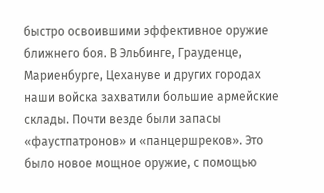быстро освоившими эффективное оружие ближнего боя. В Эльбинге, Грауденце, Мариенбурге, Цехануве и других городах наши войска захватили большие армейские склады. Почти везде были запасы «фаустпатронов» и «панцершреков». Это было новое мощное оружие, с помощью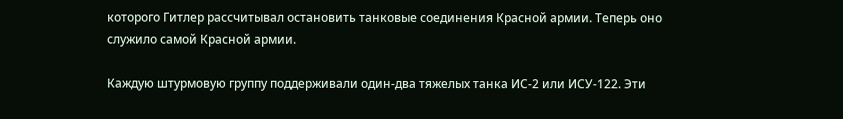которого Гитлер рассчитывал остановить танковые соединения Красной армии. Теперь оно служило самой Красной армии.

Каждую штурмовую группу поддерживали один-два тяжелых танка ИС-2 или ИСУ-122. Эти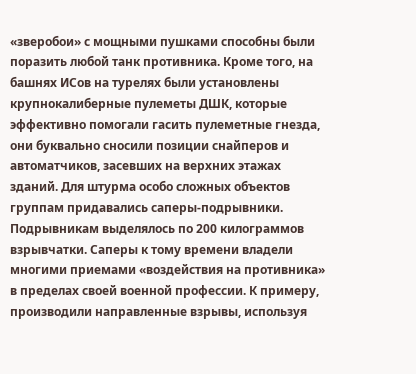«зверобои» с мощными пушками способны были поразить любой танк противника. Кроме того, на башнях ИСов на турелях были установлены крупнокалиберные пулеметы ДШК, которые эффективно помогали гасить пулеметные гнезда, они буквально сносили позиции снайперов и автоматчиков, засевших на верхних этажах зданий. Для штурма особо сложных объектов группам придавались саперы-подрывники. Подрывникам выделялось по 200 килограммов взрывчатки. Саперы к тому времени владели многими приемами «воздействия на противника» в пределах своей военной профессии. К примеру, производили направленные взрывы, используя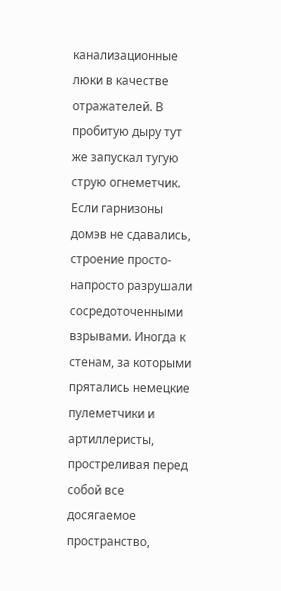канализационные люки в качестве отражателей. В пробитую дыру тут же запускал тугую струю огнеметчик. Если гарнизоны домэв не сдавались, строение просто-напросто разрушали сосредоточенными взрывами. Иногда к стенам, за которыми прятались немецкие пулеметчики и артиллеристы, простреливая перед собой все досягаемое пространство,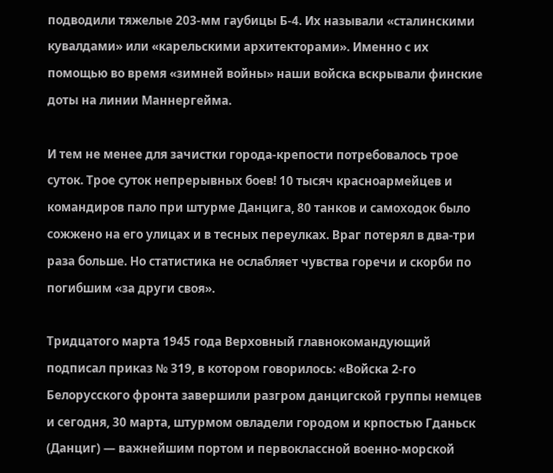подводили тяжелые 203-мм гаубицы Б-4. Их называли «сталинскими кувалдами» или «карельскими архитекторами». Именно с их помощью во время «зимней войны» наши войска вскрывали финские доты на линии Маннергейма.

И тем не менее для зачистки города-крепости потребовалось трое суток. Трое суток непрерывных боев! 10 тысяч красноармейцев и командиров пало при штурме Данцига, 80 танков и самоходок было сожжено на его улицах и в тесных переулках. Враг потерял в два-три раза больше. Но статистика не ослабляет чувства горечи и скорби по погибшим «за други своя».

Тридцатого марта 1945 года Верховный главнокомандующий подписал приказ № 319, в котором говорилось: «Войска 2-го Белорусского фронта завершили разгром данцигской группы немцев и сегодня, 30 марта, штурмом овладели городом и крпостью Гданьск (Данциг) — важнейшим портом и первоклассной военно-морской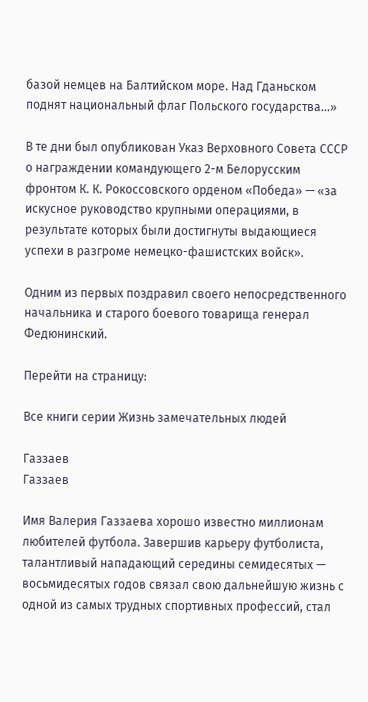базой немцев на Балтийском море. Над Гданьском поднят национальный флаг Польского государства…»

В те дни был опубликован Указ Верховного Совета СССР о награждении командующего 2-м Белорусским фронтом К. К. Рокоссовского орденом «Победа» — «за искусное руководство крупными операциями, в результате которых были достигнуты выдающиеся успехи в разгроме немецко-фашистских войск».

Одним из первых поздравил своего непосредственного начальника и старого боевого товарища генерал Федюнинский.

Перейти на страницу:

Все книги серии Жизнь замечательных людей

Газзаев
Газзаев

Имя Валерия Газзаева хорошо известно миллионам любителей футбола. Завершив карьеру футболиста, талантливый нападающий середины семидесятых — восьмидесятых годов связал свою дальнейшую жизнь с одной из самых трудных спортивных профессий, стал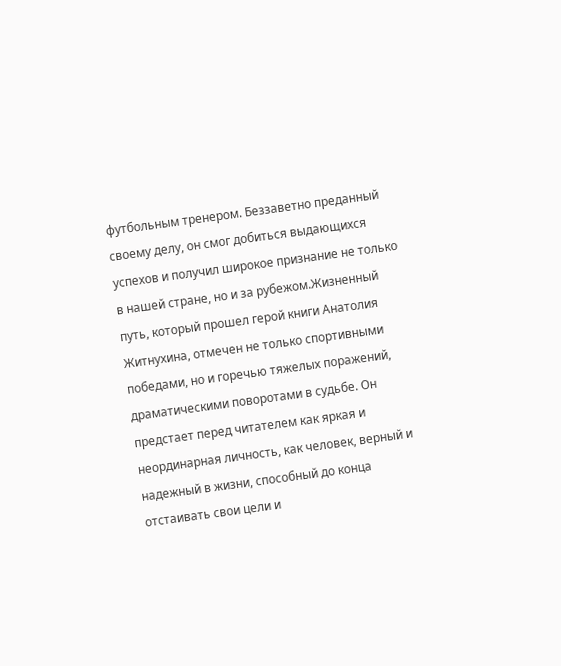футбольным тренером. Беззаветно преданный своему делу, он смог добиться выдающихся успехов и получил широкое признание не только в нашей стране, но и за рубежом.Жизненный путь, который прошел герой книги Анатолия Житнухина, отмечен не только спортивными победами, но и горечью тяжелых поражений, драматическими поворотами в судьбе. Он предстает перед читателем как яркая и неординарная личность, как человек, верный и надежный в жизни, способный до конца отстаивать свои цели и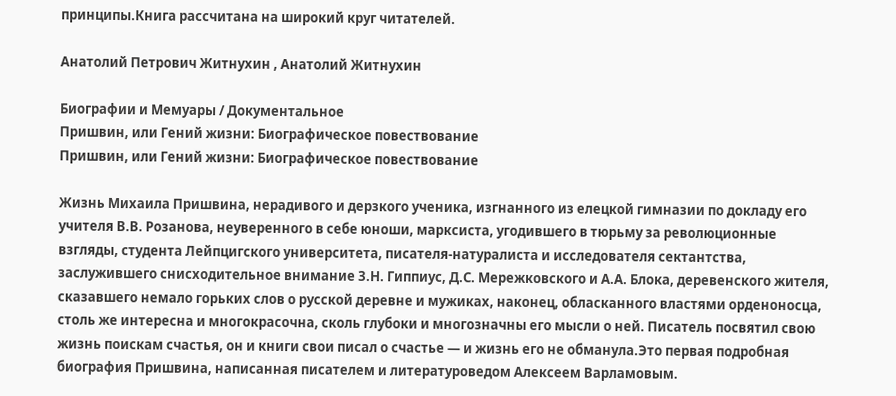принципы.Книга рассчитана на широкий круг читателей.

Анатолий Петрович Житнухин , Анатолий Житнухин

Биографии и Мемуары / Документальное
Пришвин, или Гений жизни: Биографическое повествование
Пришвин, или Гений жизни: Биографическое повествование

Жизнь Михаила Пришвина, нерадивого и дерзкого ученика, изгнанного из елецкой гимназии по докладу его учителя В.В. Розанова, неуверенного в себе юноши, марксиста, угодившего в тюрьму за революционные взгляды, студента Лейпцигского университета, писателя-натуралиста и исследователя сектантства, заслужившего снисходительное внимание З.Н. Гиппиус, Д.С. Мережковского и А.А. Блока, деревенского жителя, сказавшего немало горьких слов о русской деревне и мужиках, наконец, обласканного властями орденоносца, столь же интересна и многокрасочна, сколь глубоки и многозначны его мысли о ней. Писатель посвятил свою жизнь поискам счастья, он и книги свои писал о счастье — и жизнь его не обманула.Это первая подробная биография Пришвина, написанная писателем и литературоведом Алексеем Варламовым.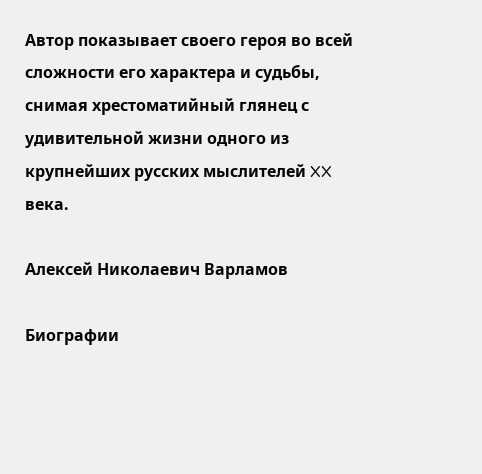Автор показывает своего героя во всей сложности его характера и судьбы, снимая хрестоматийный глянец с удивительной жизни одного из крупнейших русских мыслителей XX века.

Алексей Николаевич Варламов

Биографии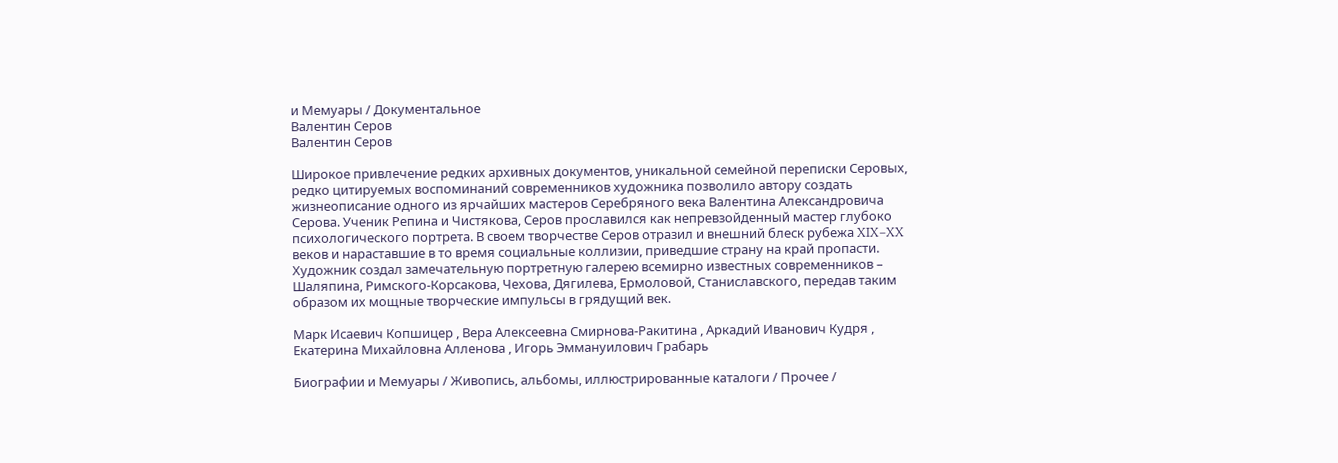и Мемуары / Документальное
Валентин Серов
Валентин Серов

Широкое привлечение редких архивных документов, уникальной семейной переписки Серовых, редко цитируемых воспоминаний современников художника позволило автору создать жизнеописание одного из ярчайших мастеров Серебряного века Валентина Александровича Серова. Ученик Репина и Чистякова, Серов прославился как непревзойденный мастер глубоко психологического портрета. В своем творчестве Серов отразил и внешний блеск рубежа XIX–XX веков и нараставшие в то время социальные коллизии, приведшие страну на край пропасти. Художник создал замечательную портретную галерею всемирно известных современников – Шаляпина, Римского-Корсакова, Чехова, Дягилева, Ермоловой, Станиславского, передав таким образом их мощные творческие импульсы в грядущий век.

Марк Исаевич Копшицер , Вера Алексеевна Смирнова-Ракитина , Аркадий Иванович Кудря , Екатерина Михайловна Алленова , Игорь Эммануилович Грабарь

Биографии и Мемуары / Живопись, альбомы, иллюстрированные каталоги / Прочее /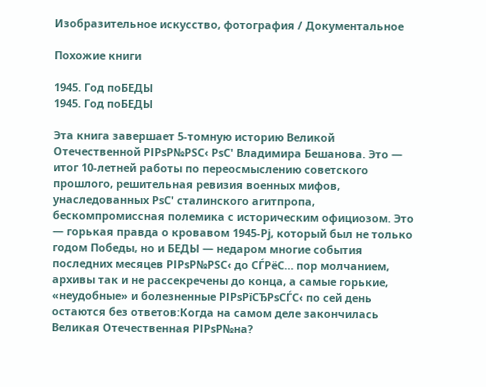Изобразительное искусство, фотография / Документальное

Похожие книги

1945. Год поБЕДЫ
1945. Год поБЕДЫ

Эта книга завершает 5-томную историю Великой Отечественной РІРѕР№РЅС‹ РѕС' Владимира Бешанова. Это — итог 10-летней работы по переосмыслению советского прошлого, решительная ревизия военных мифов, унаследованных РѕС' сталинского агитпропа, бескомпромиссная полемика с историческим официозом. Это — горькая правда о кровавом 1945-Рј, который был не только годом Победы, но и БЕДЫ — недаром многие события последних месяцев РІРѕР№РЅС‹ до СЃРёС… пор молчанием, архивы так и не рассекречены до конца, а самые горькие, «неудобные» и болезненные РІРѕРїСЂРѕСЃС‹ по сей день остаются без ответов:Когда на самом деле закончилась Великая Отечественная РІРѕР№на?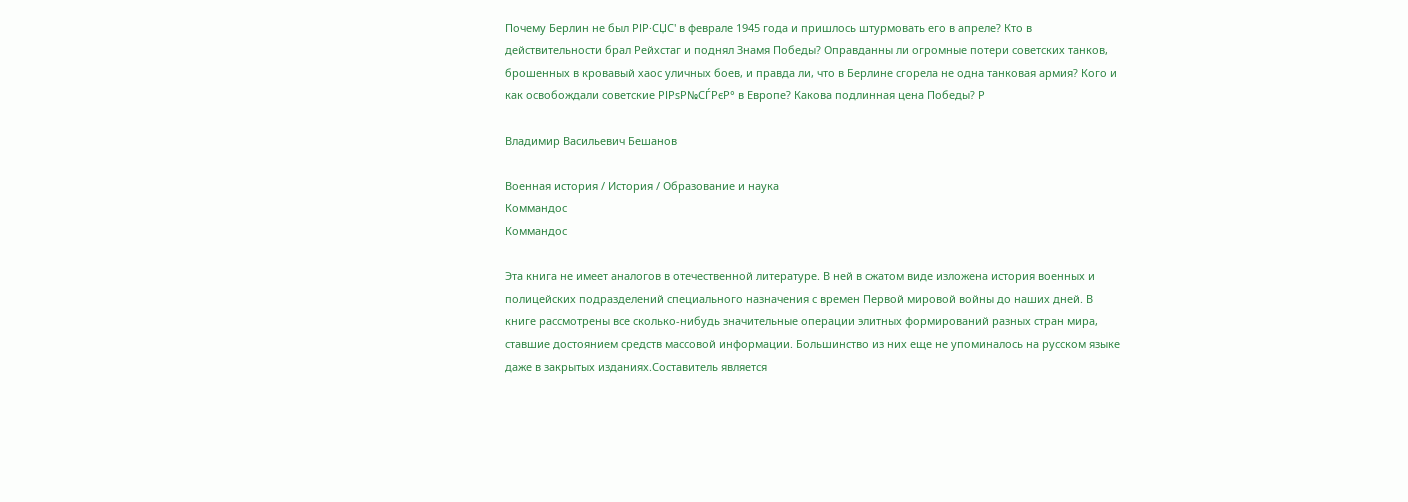Почему Берлин не был РІР·СЏС' в феврале 1945 года и пришлось штурмовать его в апреле? Кто в действительности брал Рейхстаг и поднял Знамя Победы? Оправданны ли огромные потери советских танков, брошенных в кровавый хаос уличных боев, и правда ли, что в Берлине сгорела не одна танковая армия? Кого и как освобождали советские РІРѕР№СЃРєР° в Европе? Какова подлинная цена Победы? Р

Владимир Васильевич Бешанов

Военная история / История / Образование и наука
Коммандос
Коммандос

Эта книга не имеет аналогов в отечественной литературе. В ней в сжатом виде изложена история военных и полицейских подразделений специального назначения с времен Первой мировой войны до наших дней. В книге рассмотрены все сколько-нибудь значительные операции элитных формирований разных стран мира, ставшие достоянием средств массовой информации. Большинство из них еще не упоминалось на русском языке даже в закрытых изданиях.Составитель является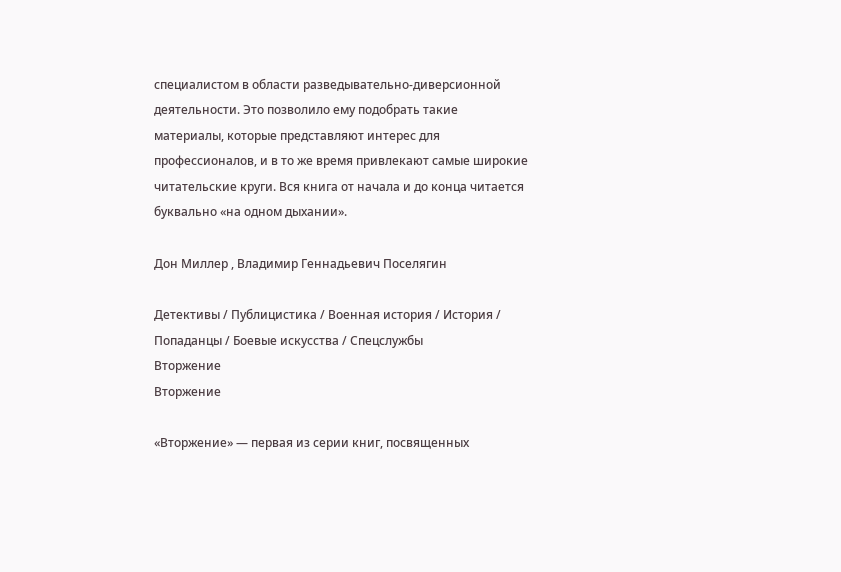специалистом в области разведывательно-диверсионной деятельности. Это позволило ему подобрать такие материалы, которые представляют интерес для профессионалов, и в то же время привлекают самые широкие читательские круги. Вся книга от начала и до конца читается буквально «на одном дыхании».

Дон Миллер , Владимир Геннадьевич Поселягин

Детективы / Публицистика / Военная история / История / Попаданцы / Боевые искусства / Cпецслужбы
Вторжение
Вторжение

«Вторжение» — первая из серии книг, посвященных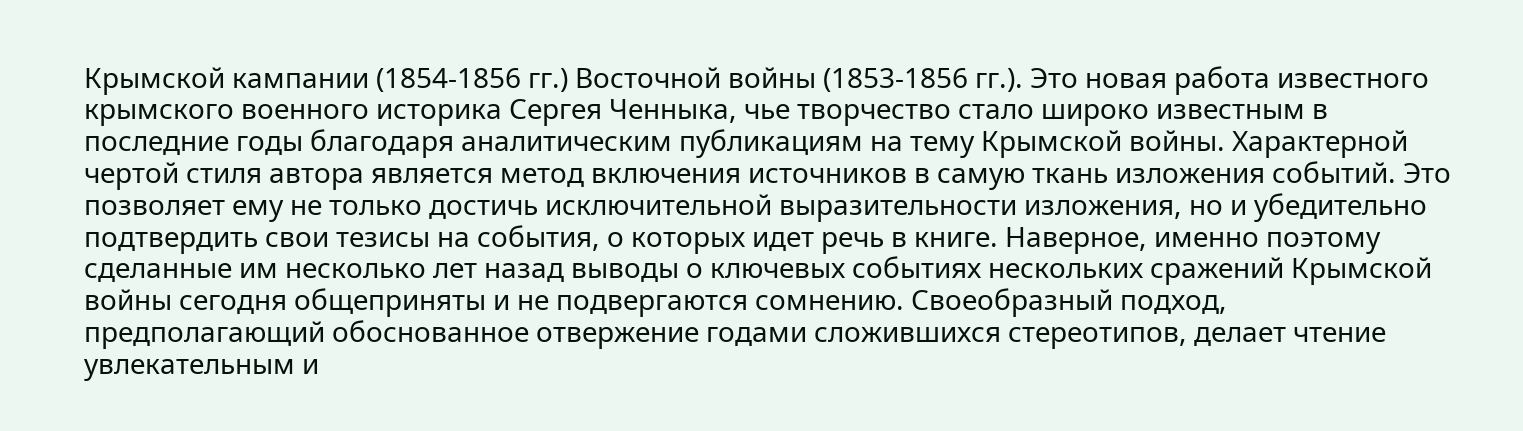Крымской кампании (1854-1856 гг.) Восточной войны (1853-1856 гг.). Это новая работа известного крымского военного историка Сергея Ченныка, чье творчество стало широко известным в последние годы благодаря аналитическим публикациям на тему Крымской войны. Характерной чертой стиля автора является метод включения источников в самую ткань изложения событий. Это позволяет ему не только достичь исключительной выразительности изложения, но и убедительно подтвердить свои тезисы на события, о которых идет речь в книге. Наверное, именно поэтому сделанные им несколько лет назад выводы о ключевых событиях нескольких сражений Крымской войны сегодня общеприняты и не подвергаются сомнению. Своеобразный подход, предполагающий обоснованное отвержение годами сложившихся стереотипов, делает чтение увлекательным и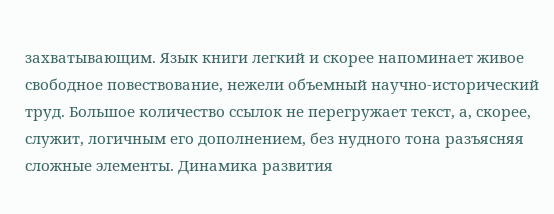захватывающим. Язык книги легкий и скорее напоминает живое свободное повествование, нежели объемный научно-исторический труд. Большое количество ссылок не перегружает текст, а, скорее, служит, логичным его дополнением, без нудного тона разъясняя сложные элементы. Динамика развития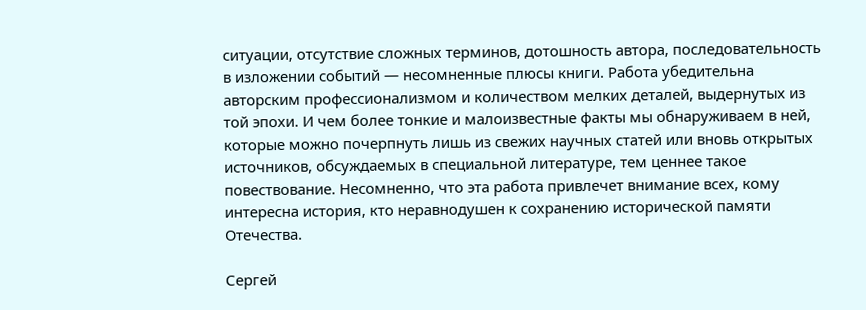ситуации, отсутствие сложных терминов, дотошность автора, последовательность в изложении событий — несомненные плюсы книги. Работа убедительна авторским профессионализмом и количеством мелких деталей, выдернутых из той эпохи. И чем более тонкие и малоизвестные факты мы обнаруживаем в ней, которые можно почерпнуть лишь из свежих научных статей или вновь открытых источников, обсуждаемых в специальной литературе, тем ценнее такое повествование. Несомненно, что эта работа привлечет внимание всех, кому интересна история, кто неравнодушен к сохранению исторической памяти Отечества.

Сергей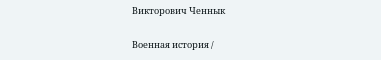Викторович Ченнык

Военная история /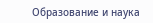Образование и наука